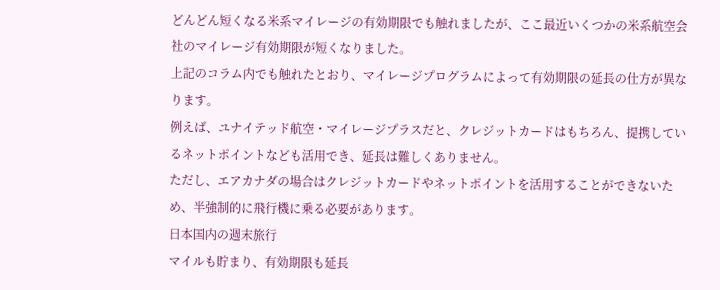どんどん短くなる米系マイレージの有効期限でも触れましたが、ここ最近いくつかの米系航空会社のマイレージ有効期限が短くなりました。
上記のコラム内でも触れたとおり、マイレージプログラムによって有効期限の延長の仕方が異なります。
例えば、ユナイテッド航空・マイレージプラスだと、クレジットカードはもちろん、提携しているネットポイントなども活用でき、延長は難しくありません。
ただし、エアカナダの場合はクレジットカードやネットポイントを活用することができないため、半強制的に飛行機に乗る必要があります。
日本国内の週末旅行
マイルも貯まり、有効期限も延長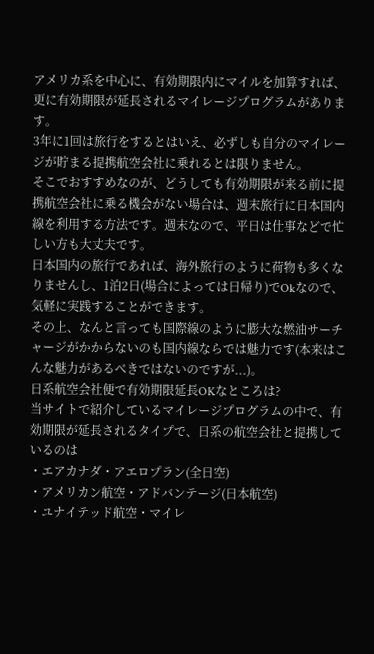アメリカ系を中心に、有効期限内にマイルを加算すれば、更に有効期限が延長されるマイレージプログラムがあります。
3年に1回は旅行をするとはいえ、必ずしも自分のマイレージが貯まる提携航空会社に乗れるとは限りません。
そこでおすすめなのが、どうしても有効期限が来る前に提携航空会社に乗る機会がない場合は、週末旅行に日本国内線を利用する方法です。週末なので、平日は仕事などで忙しい方も大丈夫です。
日本国内の旅行であれば、海外旅行のように荷物も多くなりませんし、1泊2日(場合によっては日帰り)でOkなので、気軽に実践することができます。
その上、なんと言っても国際線のように膨大な燃油サーチャージがかからないのも国内線ならでは魅力です(本来はこんな魅力があるべきではないのですが...)。
日系航空会社便で有効期限延長OKなところは?
当サイトで紹介しているマイレージプログラムの中で、有効期限が延長されるタイプで、日系の航空会社と提携しているのは
・エアカナダ・アエロプラン(全日空)
・アメリカン航空・アドバンテージ(日本航空)
・ユナイテッド航空・マイレ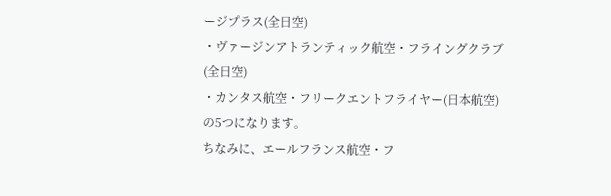ージプラス(全日空)
・ヴァージンアトランティック航空・フライングクラブ(全日空)
・カンタス航空・フリークエントフライヤー(日本航空)
の5つになります。
ちなみに、エールフランス航空・フ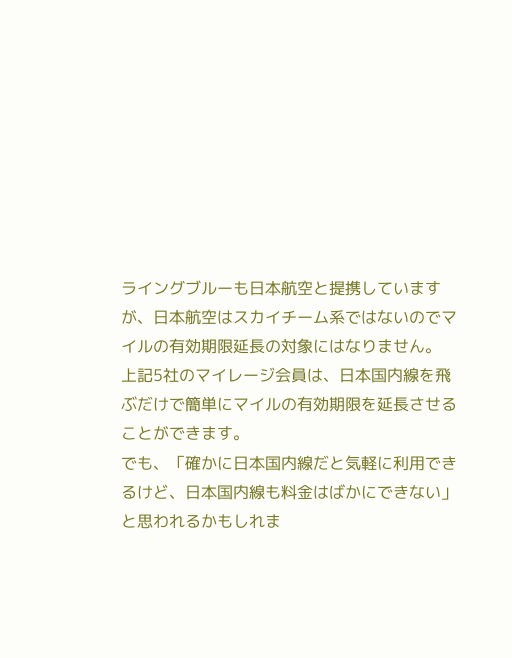ライングブルーも日本航空と提携していますが、日本航空はスカイチーム系ではないのでマイルの有効期限延長の対象にはなりません。
上記5社のマイレージ会員は、日本国内線を飛ぶだけで簡単にマイルの有効期限を延長させることができます。
でも、「確かに日本国内線だと気軽に利用できるけど、日本国内線も料金はばかにできない」と思われるかもしれま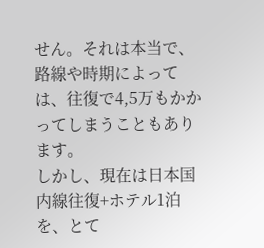せん。それは本当で、路線や時期によっては、往復で4,5万もかかってしまうこともあります。
しかし、現在は日本国内線往復+ホテル1泊を、とて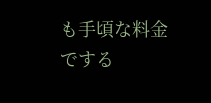も手頃な料金でする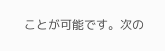ことが可能です。次の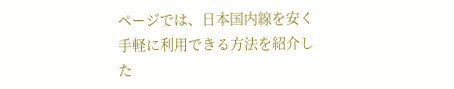ページでは、日本国内線を安く手軽に利用できる方法を紹介した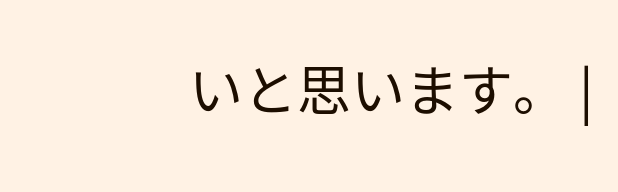いと思います。 |